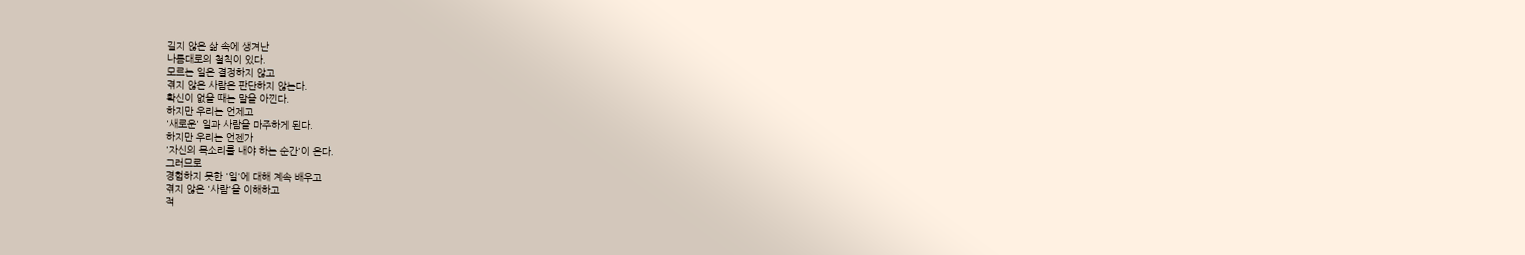길지 않은 삶 속에 생겨난
나름대로의 철칙이 있다.
모르는 일은 결정하지 않고
겪지 않은 사람은 판단하지 않는다.
확신이 없을 때는 말을 아낀다.
하지만 우리는 언제고
'새로운' 일과 사람을 마주하게 된다.
하지만 우리는 언젠가
'자신의 목소리를 내야 하는 순간'이 온다.
그러므로
경험하지 못한 '일'에 대해 계속 배우고
겪지 않은 '사람'을 이해하고
적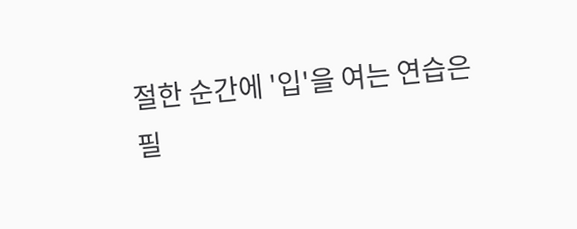절한 순간에 '입'을 여는 연습은 필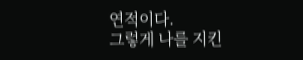연적이다.
그렇게 나를 지킨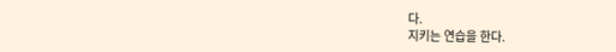다.
지키는 연습을 한다.